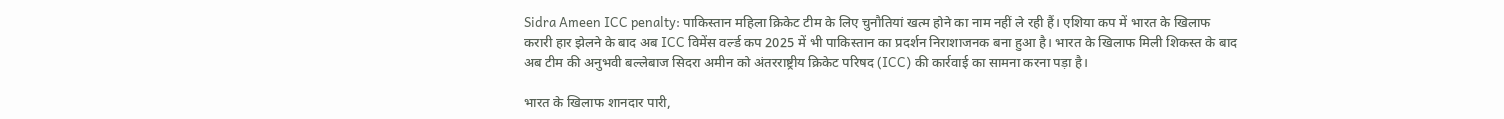Sidra Ameen ICC penalty: पाकिस्तान महिला क्रिकेट टीम के लिए चुनौतियां खत्म होने का नाम नहीं ले रही हैं। एशिया कप में भारत के खिलाफ करारी हार झेलने के बाद अब ICC विमेंस वर्ल्ड कप 2025 में भी पाकिस्तान का प्रदर्शन निराशाजनक बना हुआ है। भारत के खिलाफ मिली शिकस्त के बाद अब टीम की अनुभवी बल्लेबाज सिदरा अमीन को अंतरराष्ट्रीय क्रिकेट परिषद (ICC) की कार्रवाई का सामना करना पड़ा है।

भारत के खिलाफ शानदार पारी,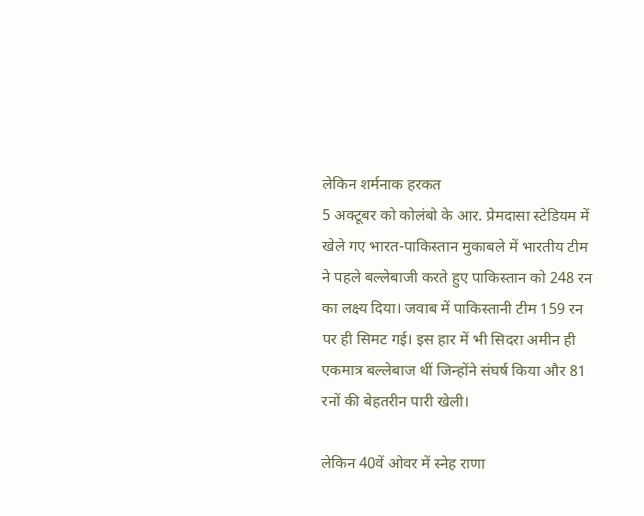लेकिन शर्मनाक हरकत
5 अक्टूबर को कोलंबो के आर. प्रेमदासा स्टेडियम में खेले गए भारत-पाकिस्तान मुकाबले में भारतीय टीम ने पहले बल्लेबाजी करते हुए पाकिस्तान को 248 रन का लक्ष्य दिया। जवाब में पाकिस्तानी टीम 159 रन पर ही सिमट गई। इस हार में भी सिदरा अमीन ही एकमात्र बल्लेबाज थीं जिन्होंने संघर्ष किया और 81 रनों की बेहतरीन पारी खेली।

लेकिन 40वें ओवर में स्नेह राणा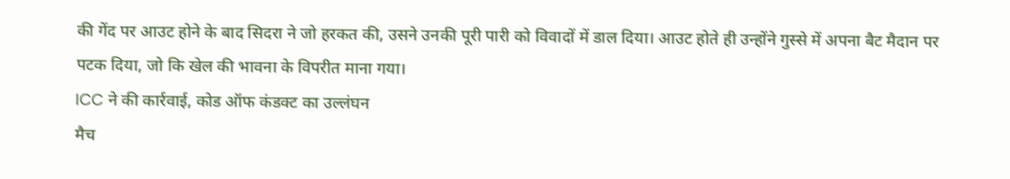की गेंद पर आउट होने के बाद सिदरा ने जो हरकत की, उसने उनकी पूरी पारी को विवादों में डाल दिया। आउट होते ही उन्होंने गुस्से में अपना बैट मैदान पर पटक दिया, जो कि खेल की भावना के विपरीत माना गया।
ICC ने की कार्रवाई, कोड ऑफ कंडक्ट का उल्लंघन
मैच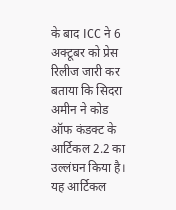के बाद ICC ने 6 अक्टूबर को प्रेस रिलीज जारी कर बताया कि सिदरा अमीन ने कोड ऑफ कंडक्ट के आर्टिकल 2.2 का उल्लंघन किया है। यह आर्टिकल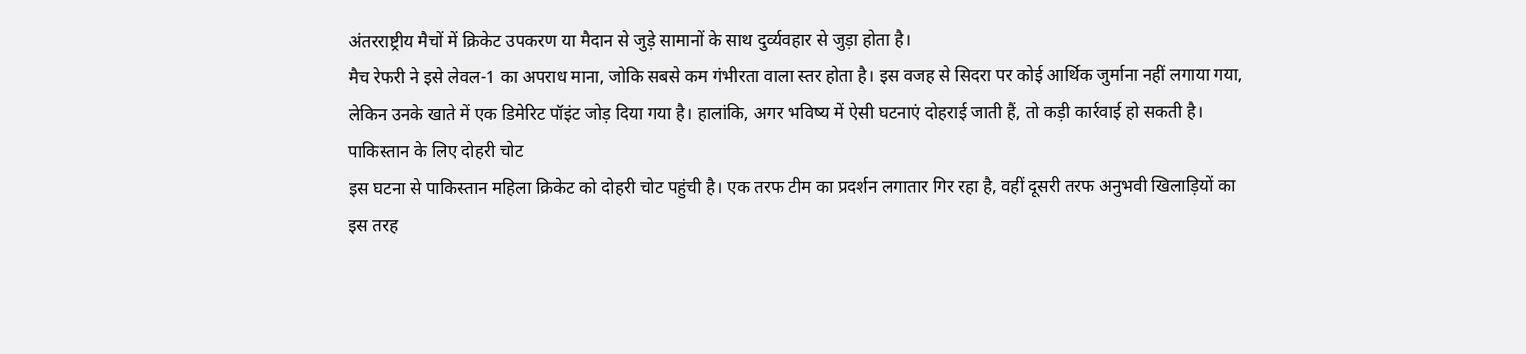अंतरराष्ट्रीय मैचों में क्रिकेट उपकरण या मैदान से जुड़े सामानों के साथ दुर्व्यवहार से जुड़ा होता है।
मैच रेफरी ने इसे लेवल-1 का अपराध माना, जोकि सबसे कम गंभीरता वाला स्तर होता है। इस वजह से सिदरा पर कोई आर्थिक जुर्माना नहीं लगाया गया, लेकिन उनके खाते में एक डिमेरिट पॉइंट जोड़ दिया गया है। हालांकि, अगर भविष्य में ऐसी घटनाएं दोहराई जाती हैं, तो कड़ी कार्रवाई हो सकती है।
पाकिस्तान के लिए दोहरी चोट
इस घटना से पाकिस्तान महिला क्रिकेट को दोहरी चोट पहुंची है। एक तरफ टीम का प्रदर्शन लगातार गिर रहा है, वहीं दूसरी तरफ अनुभवी खिलाड़ियों का इस तरह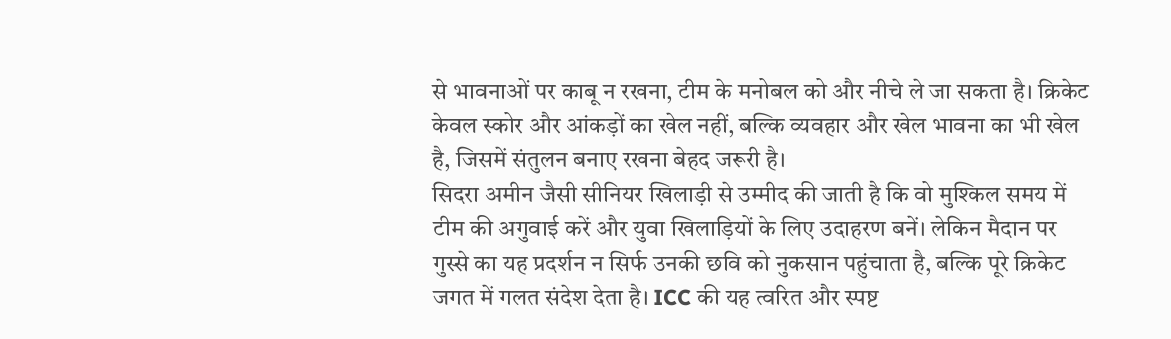से भावनाओं पर काबू न रखना, टीम के मनोबल को और नीचे ले जा सकता है। क्रिकेट केवल स्कोर और आंकड़ों का खेल नहीं, बल्कि व्यवहार और खेल भावना का भी खेल है, जिसमें संतुलन बनाए रखना बेहद जरूरी है।
सिदरा अमीन जैसी सीनियर खिलाड़ी से उम्मीद की जाती है कि वो मुश्किल समय में टीम की अगुवाई करें और युवा खिलाड़ियों के लिए उदाहरण बनें। लेकिन मैदान पर गुस्से का यह प्रदर्शन न सिर्फ उनकी छवि को नुकसान पहुंचाता है, बल्कि पूरे क्रिकेट जगत में गलत संदेश देता है। ICC की यह त्वरित और स्पष्ट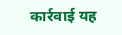कार्रवाई यह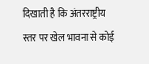दिखाती है कि अंतरराष्ट्रीय स्तर पर खेल भावना से कोई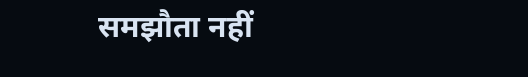समझौता नहीं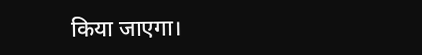किया जाएगा।